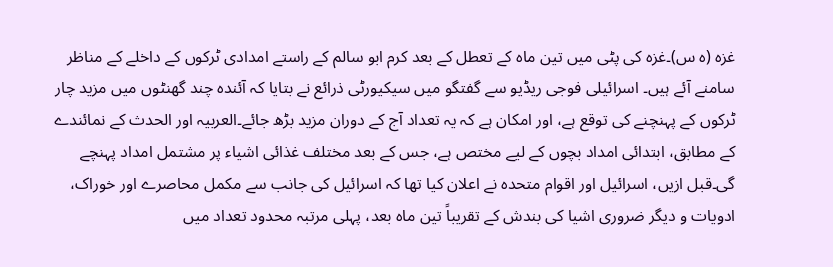غزہ (ہ س)۔غزہ کی پٹی میں تین ماہ کے تعطل کے بعد کرم ابو سالم کے راستے امدادی ٹرکوں کے داخلے کے مناظر سامنے آئے ہیں۔ اسرائیلی فوجی ریڈیو سے گفتگو میں سیکیورٹی ذرائع نے بتایا کہ آئندہ چند گھنٹوں میں مزید چار ٹرکوں کے پہنچنے کی توقع ہے، اور امکان ہے کہ یہ تعداد آج کے دوران مزید بڑھ جائے۔العربیہ اور الحدث کے نمائندے کے مطابق، ابتدائی امداد بچوں کے لیے مختص ہے، جس کے بعد مختلف غذائی اشیاء پر مشتمل امداد پہنچے گی۔قبل ازیں، اسرائیل اور اقوام متحدہ نے اعلان کیا تھا کہ اسرائیل کی جانب سے مکمل محاصرے اور خوراک، ادویات و دیگر ضروری اشیا کی بندش کے تقریباً تین ماہ بعد، پہلی مرتبہ محدود تعداد میں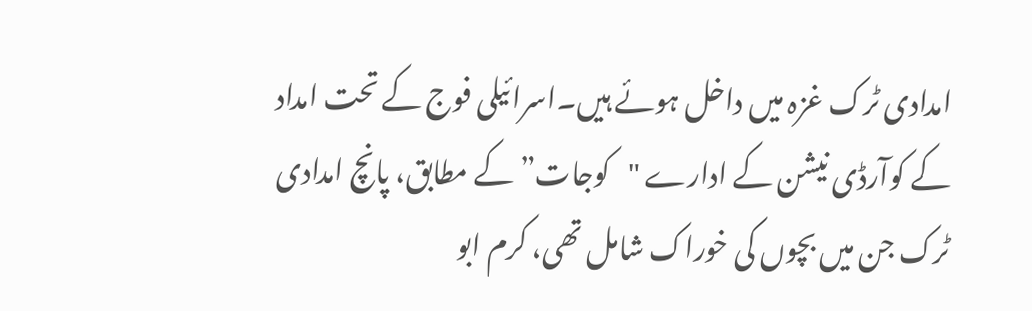امدادی ٹرک غزہ میں داخل ہوئے ہیں۔اسرائیلی فوج کے تحت امداد کے کوآرڈی نیشن کے ادارے "کوجات” کے مطابق، پانچ امدادی ٹرک جن میں بچوں کی خوراک شامل تھی، کرم ابو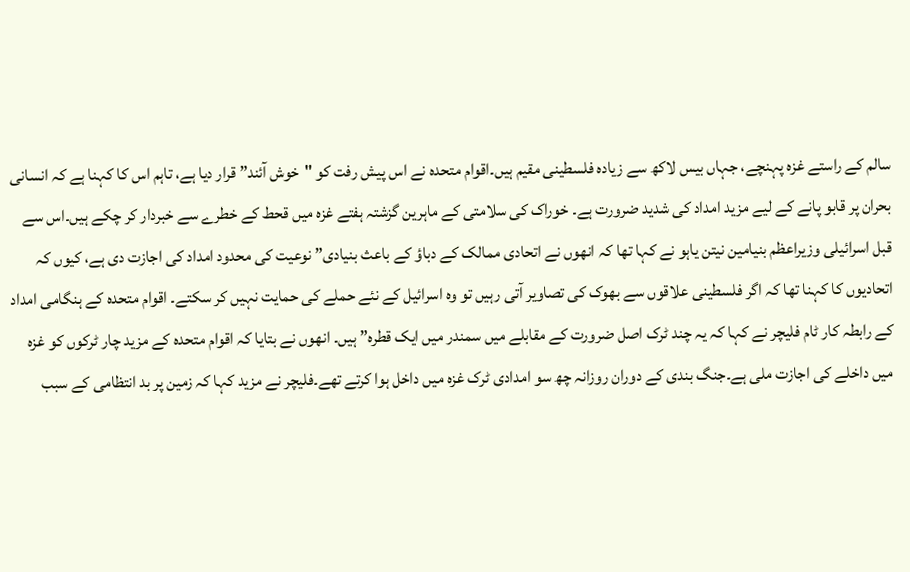سالم کے راستے غزہ پہنچے، جہاں بیس لاکھ سے زیادہ فلسطینی مقیم ہیں۔اقوام متحدہ نے اس پیش رفت کو "خوش آئند” قرار دیا ہے، تاہم اس کا کہنا ہے کہ انسانی بحران پر قابو پانے کے لیے مزید امداد کی شدید ضرورت ہے۔ خوراک کی سلامتی کے ماہرین گزشتہ ہفتے غزہ میں قحط کے خطرے سے خبردار کر چکے ہیں۔اس سے قبل اسرائیلی وزیراعظم بنیامین نیتن یاہو نے کہا تھا کہ انھوں نے اتحادی ممالک کے دباؤ کے باعث بنیادی” نوعیت کی محدود امداد کی اجازت دی ہے، کیوں کہ اتحادیوں کا کہنا تھا کہ اگر فلسطینی علاقوں سے بھوک کی تصاویر آتی رہیں تو وہ اسرائیل کے نئے حملے کی حمایت نہیں کر سکتے۔ اقوام متحدہ کے ہنگامی امداد کے رابطہ کار ٹام فلیچر نے کہا کہ یہ چند ٹرک اصل ضرورت کے مقابلے میں سمندر میں ایک قطرہ” ہیں۔ انھوں نے بتایا کہ اقوام متحدہ کے مزید چار ٹرکوں کو غزہ میں داخلے کی اجازت ملی ہے۔جنگ بندی کے دوران روزانہ چھ سو امدادی ٹرک غزہ میں داخل ہوا کرتے تھے۔فلیچر نے مزید کہا کہ زمین پر بد انتظامی کے سبب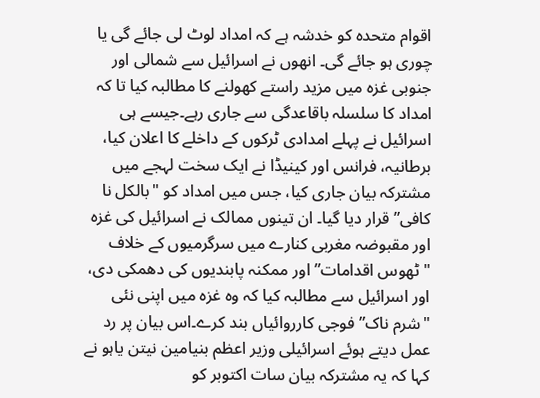اقوام متحدہ کو خدشہ ہے کہ امداد لوٹ لی جائے گی یا چوری ہو جائے گی۔ انھوں نے اسرائیل سے شمالی اور جنوبی غزہ میں مزید راستے کھولنے کا مطالبہ کیا تا کہ امداد کا سلسلہ باقاعدگی سے جاری رہے۔جیسے ہی اسرائیل نے پہلے امدادی ٹرکوں کے داخلے کا اعلان کیا، برطانیہ، فرانس اور کینیڈا نے ایک سخت لہجے میں مشترکہ بیان جاری کیا، جس میں امداد کو "بالکل نا کافی” قرار دیا گیا۔ ان تینوں ممالک نے اسرائیل کی غزہ اور مقبوضہ مغربی کنارے میں سرگرمیوں کے خلاف "ٹھوس اقدامات” اور ممکنہ پابندیوں کی دھمکی دی، اور اسرائیل سے مطالبہ کیا کہ وہ غزہ میں اپنی نئی "شرم ناک” فوجی کارروائیاں بند کرے۔اس بیان پر رد عمل دیتے ہوئے اسرائیلی وزیر اعظم بنیامین نیتن یاہو نے کہا کہ یہ مشترکہ بیان سات اکتوبر کو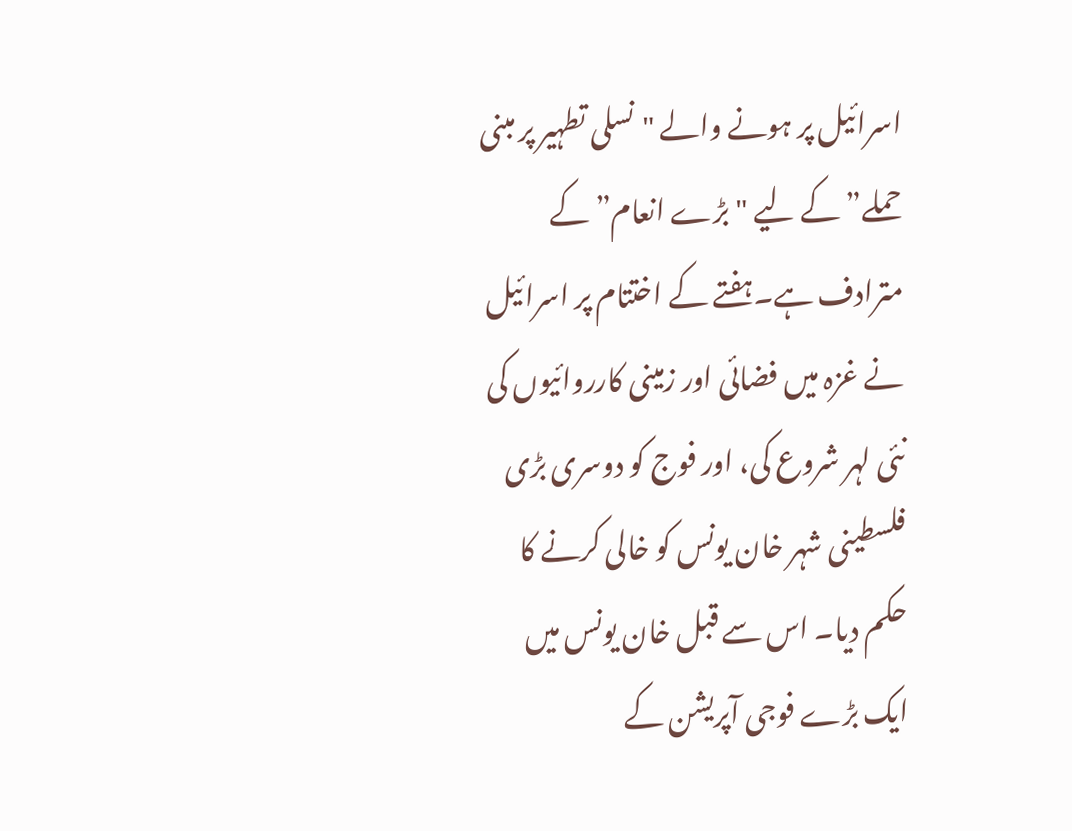اسرائیل پر ہونے والے "نسلی تطہیر پر مبنی حملے” کے لیے "بڑے انعام” کے مترادف ہے۔ہفتے کے اختتام پر اسرائیل نے غزہ میں فضائی اور زمینی کارروائیوں کی نئی لہر شروع کی، اور فوج کو دوسری بڑی فلسطینی شہر خان یونس کو خالی کرنے کا حکم دیا۔ اس سے قبل خان یونس میں ایک بڑے فوجی آپریشن کے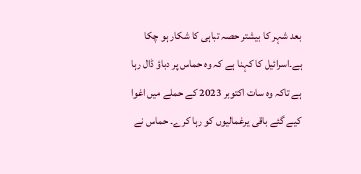بعد شہر کا بیشتر حصہ تباہی کا شکار ہو چکا ہے۔اسرائیل کا کہنا ہے کہ وہ حماس پر دباؤ ڈال رہا ہے تاکہ وہ سات اکتوبر 2023 کے حملے میں اغوا کیے گئے باقی یرغمالیوں کو رہا کرے۔ حماس نے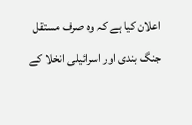اعلان کیا ہے کہ وہ صرف مستقل جنگ بندی اور اسرائیلی انخلا کے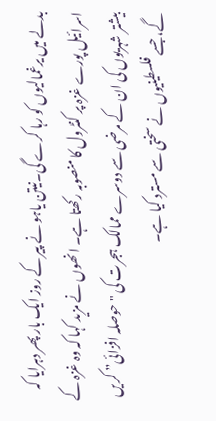بدلے میں یرغمالیوں کو رہا کرے گی۔نیتن یاہو نے پیر کے روز ایک بار پھر دہرایا کہ اسرائیل پورے غزہ پر کنٹرول کا منصوبہ رکھتا ہے۔ انھوں نے مزید کہا کہ وہ غزہ کے بیشتر شہریوں کی ان کے مرضی سے دوسرے ممالک ہجرت کی "حوصلہ افزائی” کریں گے، جسے فلسطینیوں نے سختی سے مسترد کیا ہے۔